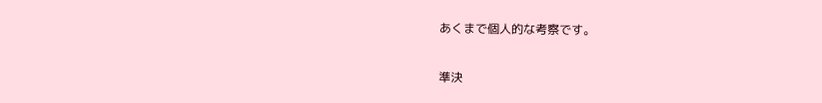あくまで個人的な考察です。

準決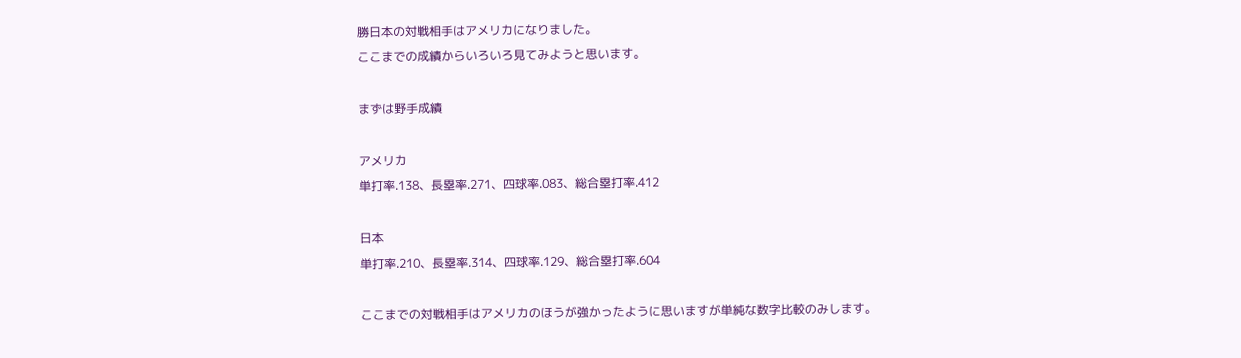勝日本の対戦相手はアメリカになりました。
ここまでの成績からいろいろ見てみようと思います。

まずは野手成績

アメリカ
単打率.138、長塁率.271、四球率.083、総合塁打率.412

日本
単打率.210、長塁率.314、四球率.129、総合塁打率.604

ここまでの対戦相手はアメリカのほうが強かったように思いますが単純な数字比較のみします。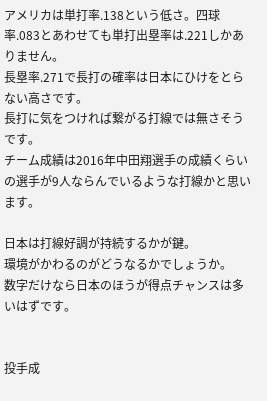アメリカは単打率.138という低さ。四球率.083とあわせても単打出塁率は.221しかありません。
長塁率.271で長打の確率は日本にひけをとらない高さです。
長打に気をつければ繋がる打線では無さそうです。
チーム成績は2016年中田翔選手の成績くらいの選手が9人ならんでいるような打線かと思います。

日本は打線好調が持続するかが鍵。
環境がかわるのがどうなるかでしょうか。
数字だけなら日本のほうが得点チャンスは多いはずです。


投手成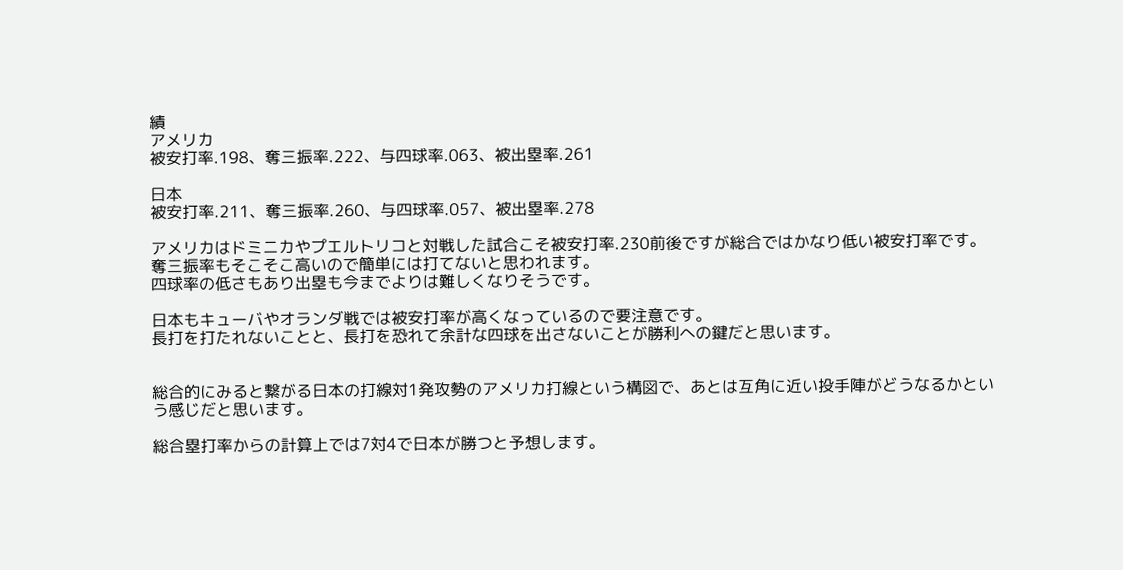績
アメリカ
被安打率.198、奪三振率.222、与四球率.063、被出塁率.261

日本
被安打率.211、奪三振率.260、与四球率.057、被出塁率.278

アメリカはドミニカやプエルトリコと対戦した試合こそ被安打率.230前後ですが総合ではかなり低い被安打率です。
奪三振率もそこそこ高いので簡単には打てないと思われます。
四球率の低さもあり出塁も今までよりは難しくなりそうです。

日本もキューバやオランダ戦では被安打率が高くなっているので要注意です。
長打を打たれないことと、長打を恐れて余計な四球を出さないことが勝利への鍵だと思います。


総合的にみると繋がる日本の打線対1発攻勢のアメリカ打線という構図で、あとは互角に近い投手陣がどうなるかという感じだと思います。

総合塁打率からの計算上では7対4で日本が勝つと予想します。